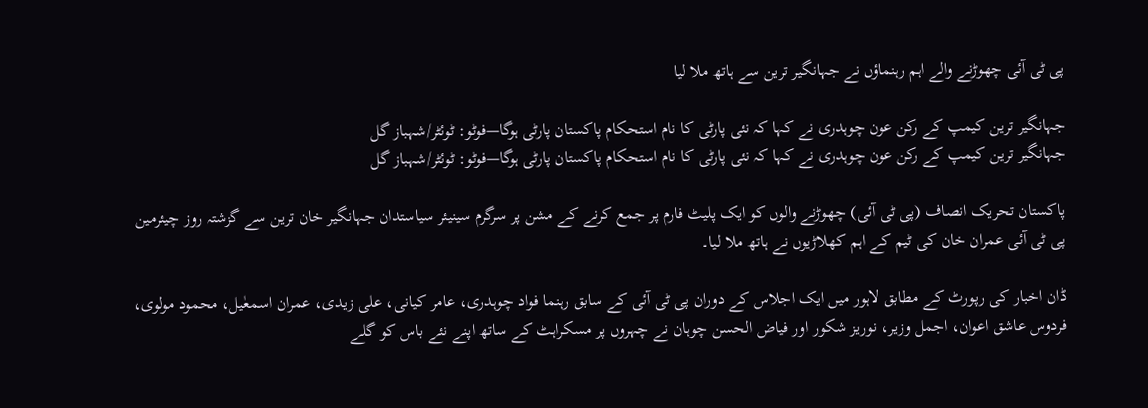پی ٹی آئی چھوڑنے والے اہم رہنماؤں نے جہانگیر ترین سے ہاتھ ملا لیا

جہانگیر ترین کیمپ کے رکن عون چوہدری نے کہا کہ نئی پارٹی کا نام استحکام پاکستان پارٹی ہوگا—فوٹو: ٹوئٹر/شہباز گل
جہانگیر ترین کیمپ کے رکن عون چوہدری نے کہا کہ نئی پارٹی کا نام استحکام پاکستان پارٹی ہوگا—فوٹو: ٹوئٹر/شہباز گل

پاکستان تحریک انصاف (پی ٹی آئی) چھوڑنے والوں کو ایک پلیٹ فارم پر جمع کرنے کے مشن پر سرگرم سینیئر سیاستدان جہانگیر خان ترین سے گزشتہ روز چیئرمین پی ٹی آئی عمران خان کی ٹیم کے اہم کھلاڑیوں نے ہاتھ ملا لیا۔

ڈان اخبار کی رپورٹ کے مطابق لاہور میں ایک اجلاس کے دوران پی ٹی آئی کے سابق رہنما فواد چوہدری، عامر کیانی، علی زیدی، عمران اسمعٰیل، محمود مولوی، فردوس عاشق اعوان، اجمل وزیر، نوریز شکور اور فیاض الحسن چوہان نے چہروں پر مسکراہٹ کے ساتھ اپنے نئے باس کو گلے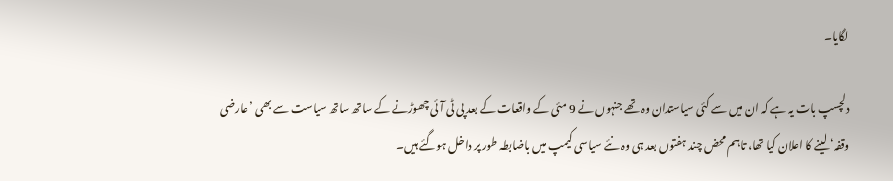لگایا۔

دلچسپ بات یہ ہے کہ ان میں سے کئی سیاستدان وہ تھے جنہوں نے 9 مئی کے واقعات کے بعد پی ٹی آئی چھوڑنے کے ساتھ ساتھ سیاست سے بھی ’عارضی وقفہ‘ لینے کا اعلان کیا تھا، تاہم محض چند ہفتوں بعد ہی وہ نئے سیاسی کیمپ میں باضابطہ طور پر داخل ہوگئے ہیں۔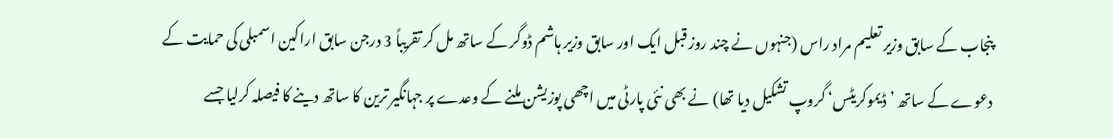پنجاب کے سابق وزیر تعلیم مراد راس (جنہوں نے چند روز قبل ایک اور سابق وزیر ہاشم ڈوگر کے ساتھ مل کر تقریباً 3 درجن سابق اراکین اسمبلی کی حمایت کے دعوے کے ساتھ ’ڈیموکریٹس‘ گروپ تشکیل دیا تھا) نے بھی نئی پارٹی میں اچھی پوزیشن ملنے کے وعدے پر جہانگیر ترین کا ساتھ دینے کا فیصلہ کرلیا جسے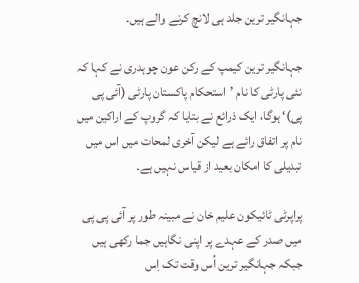جہانگیر ترین جلد ہی لانچ کرنے والے ہیں۔

جہانگیر ترین کیمپ کے رکن عون چوہدری نے کہا کہ نئی پارٹی کا نام ’استحکام پاکستان پارٹی (آئی پی پی)‘ ہوگا، ایک ذرائع نے بتایا کہ گروپ کے اراکین میں نام پر اتفاق رائے ہے لیکن آخری لمحات میں اس میں تبدیلی کا امکان بعید از قیاس نہیں ہے۔

پراپرٹی ٹائیکون علیم خان نے مبینہ طور پر آئی پی پی میں صدر کے عہدے پر اپنی نگاہیں جما رکھی ہیں جبکہ جہانگیر ترین اُس وقت تک اِس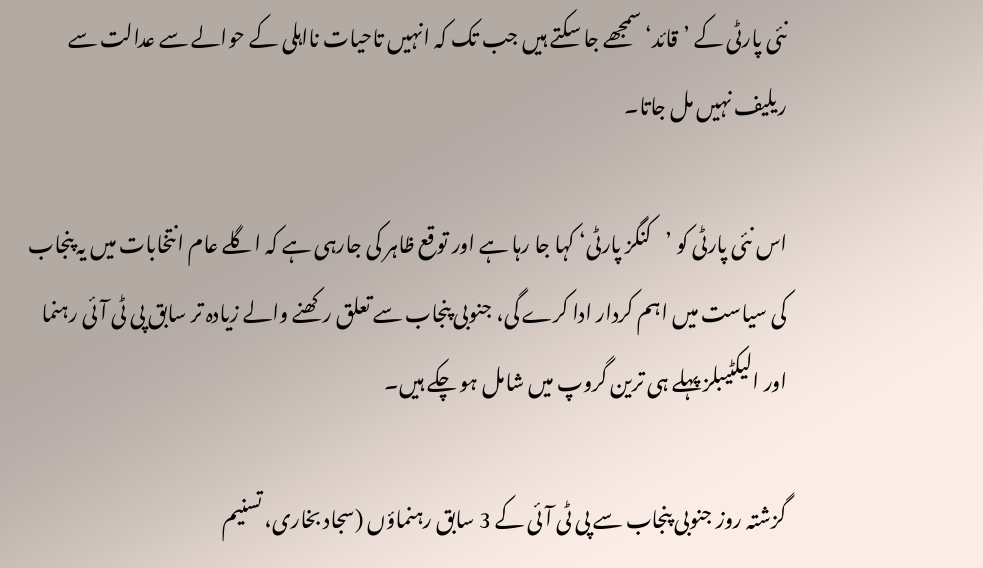نئی پارٹی کے ’قائد‘ سمجھے جا سکتے ہیں جب تک کہ انہیں تاحیات نااہلی کے حوالے سے عدالت سے ریلیف نہیں مل جاتا۔

اس نئی پارٹی کو ’کنگز پارٹی‘ کہا جا رہا ہے اور توقع ظاہر کی جارہی ہے کہ اگلے عام انتخابات میں یہ پنجاب کی سیاست میں اہم کردار ادا کرے گی، جنوبی پنجاب سے تعلق رکھنے والے زیادہ تر سابق پی ٹی آئی رہنما اور الیکٹیبلز پہلے ہی ترین گروپ میں شامل ہو چکے ہیں۔

گزشتہ روز جنوبی پنجاب سے پی ٹی آئی کے 3 سابق رہنماؤں (سجاد بخاری، تسنیم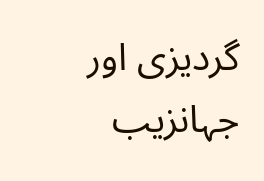گردیزی اور جہانزیب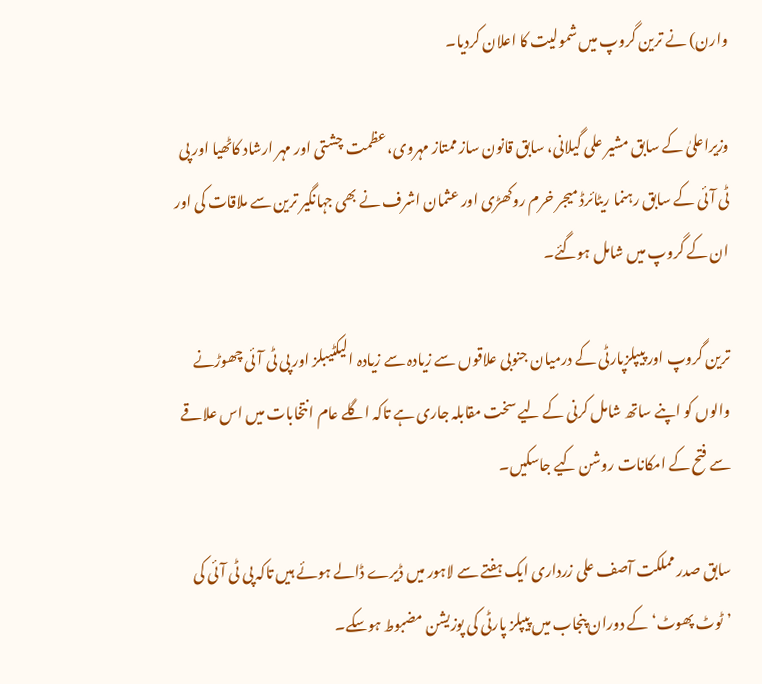وارن) نے ترین گروپ میں شمولیت کا اعلان کردیا۔

وزیراعلیٰ کے سابق مشیر علی گیلانی، سابق قانون ساز ممتاز مہروی، عظمت چشتی اور مہر ارشاد کاٹھیا اور پی ٹی آئی کے سابق رہنما ریٹائرڈ میجر خرم روکھڑی اور عثمان اشرف نے بھی جہانگیر ترین سے ملاقات کی اور ان کے گروپ میں شامل ہوگئے۔

ترین گروپ اور پیپلزپارٹی کے درمیان جنوبی علاقوں سے زیادہ سے زیادہ الیکٹیبلز اور پی ٹی آئی چھوڑنے والوں کو اپنے ساتھ شامل کرنی کے لیے سخت مقابلہ جاری ہے تاکہ اگلے عام انتخابات میں اس علاقے سے فتح کے امکانات روشن کیے جاسکیں۔

سابق صدر مملکت آصف علی زرداری ایک ہفتے سے لاہور میں ڈیرے ڈالے ہوئے ہیں تاکہ پی ٹی آئی کی ’ٹوٹ پھوٹ‘ کے دوران پنجاب میں پیپلز پارٹی کی پوزیشن مضبوط ہوسکے۔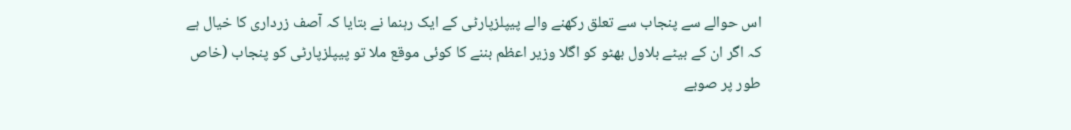اس حوالے سے پنجاب سے تعلق رکھنے والے پیپلزپارٹی کے ایک رہنما نے بتایا کہ آصف زرداری کا خیال ہے کہ اگر ان کے بیٹے بلاول بھٹو کو اگلا وزیر اعظم بننے کا کوئی موقع ملا تو پیپلزپارٹی کو پنجاب (خاص طور پر صوبے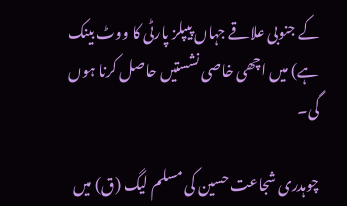کے جنوبی علاقے جہاں پیپلز پارٹی کا ووٹ بینک ہے) میں اچھی خاصی نشستیں حاصل کرنا ہوں گی۔

چوہدری شجاعت حسین کی مسلم لیگ (ق) میں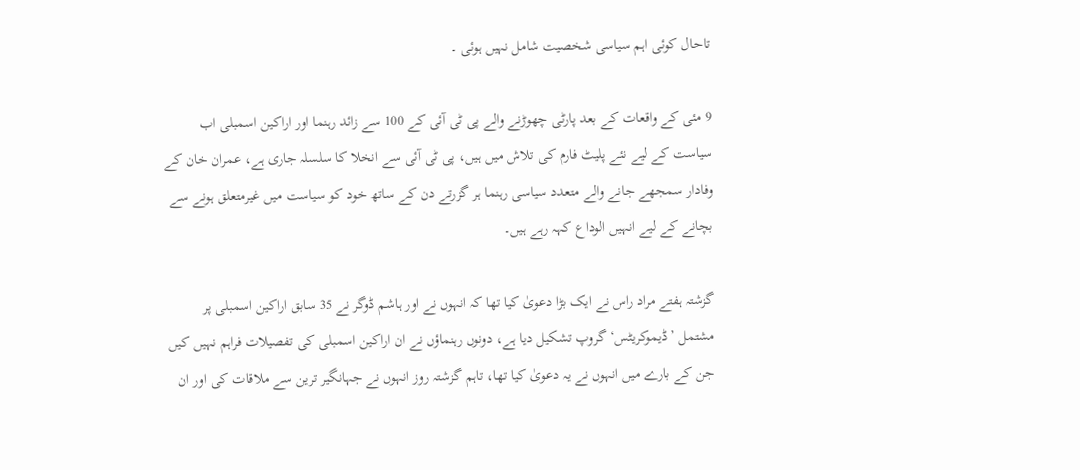تاحال کوئی اہم سیاسی شخصیت شامل نہیں ہوئی ۔

9 مئی کے واقعات کے بعد پارٹی چھوڑنے والے پی ٹی آئی کے 100 سے زائد رہنما اور اراکین اسمبلی اب سیاست کے لیے نئے پلیٹ فارم کی تلاش میں ہیں، پی ٹی آئی سے انخلا کا سلسلہ جاری ہے، عمران خان کے وفادار سمجھے جانے والے متعدد سیاسی رہنما ہر گزرتے دن کے ساتھ خود کو سیاست میں غیرمتعلق ہونے سے بچانے کے لیے انہیں الوداع کہہ رہے ہیں۔

گزشتہ ہفتے مراد راس نے ایک بڑا دعویٰ کیا تھا کہ انہوں نے اور ہاشم ڈوگر نے 35 سابق اراکین اسمبلی پر مشتمل ’ڈیموکریٹس‘ گروپ تشکیل دیا ہے، دونوں رہنماؤں نے ان اراکین اسمبلی کی تفصیلات فراہم نہیں کیں جن کے بارے میں انہوں نے یہ دعویٰ کیا تھا، تاہم گزشتہ روز انہوں نے جہانگیر ترین سے ملاقات کی اور ان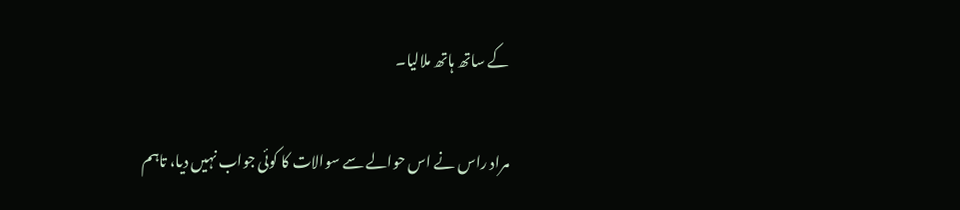کے ساتھ ہاتھ ملالیا۔

مراد راس نے اس حوالے سے سوالات کا کوئی جواب نہیں دیا، تاہم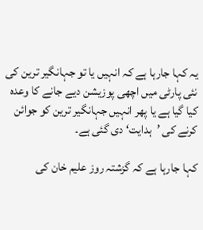یہ کہا جارہا ہے کہ انہیں یا تو جہانگیر ترین کی نئی پارٹی میں اچھی پوزیشن دیے جانے کا وعدہ کیا گیا ہے یا پھر انہیں جہانگیر ترین کو جوائن کرنے کی ’ہدایت‘ دی گئی ہے۔

کہا جارہا ہے کہ گزشتہ روز علیم خان کی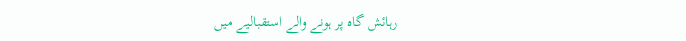رہائش گاہ پر ہونے والے استقبالیے میں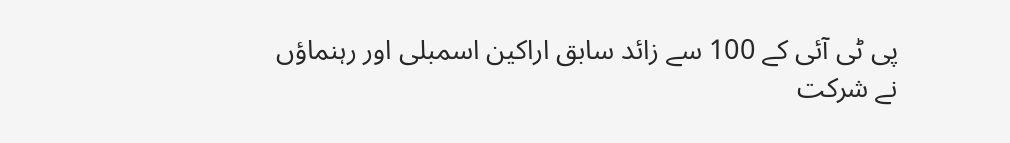پی ٹی آئی کے 100 سے زائد سابق اراکین اسمبلی اور رہنماؤں نے شرکت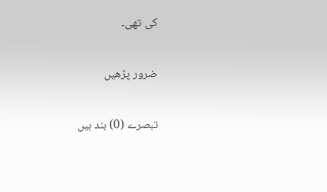کی تھی۔

ضرور پڑھیں

تبصرے (0) بند ہیں